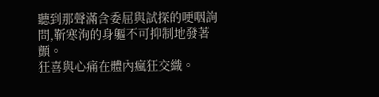聽到那聲滿含委屈與試探的哽咽詢問,靳寒洵的身軀不可抑制地發著顫。
狂喜與心痛在體內瘋狂交織。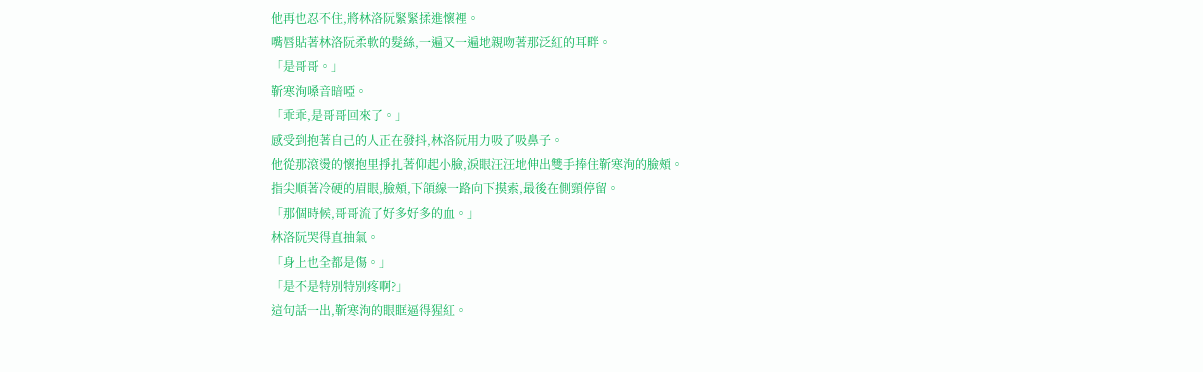他再也忍不住,將林洛阮緊緊揉進懷裡。
嘴唇貼著林洛阮柔軟的髮絲,一遍又一遍地親吻著那泛紅的耳畔。
「是哥哥。」
靳寒洵嗓音暗啞。
「乖乖,是哥哥回來了。」
感受到抱著自己的人正在發抖,林洛阮用力吸了吸鼻子。
他從那滾燙的懷抱里掙扎著仰起小臉,淚眼汪汪地伸出雙手捧住靳寒洵的臉頰。
指尖順著冷硬的眉眼,臉頰,下頜線一路向下摸索,最後在側頸停留。
「那個時候,哥哥流了好多好多的血。」
林洛阮哭得直抽氣。
「身上也全都是傷。」
「是不是特別特別疼啊?」
這句話一出,靳寒洵的眼眶逼得猩紅。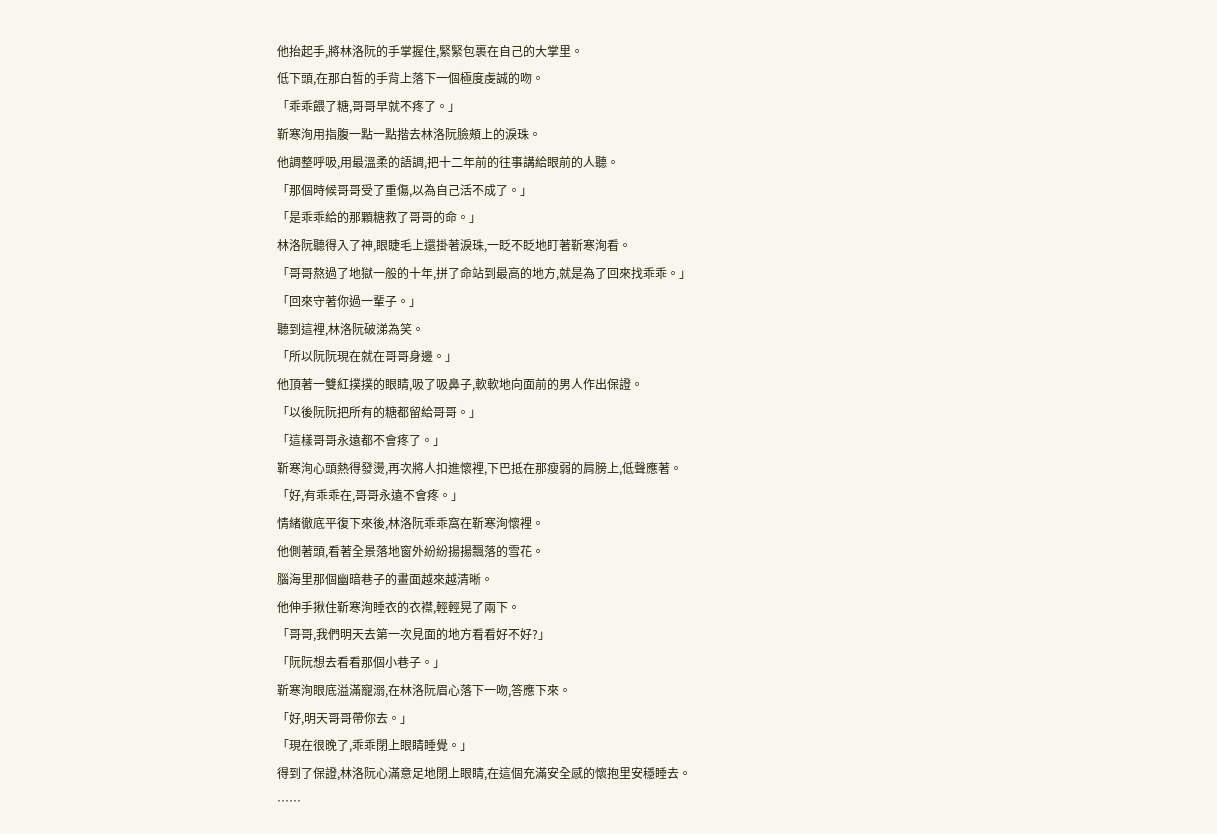他抬起手,將林洛阮的手掌握住,緊緊包裹在自己的大掌里。
低下頭,在那白皙的手背上落下一個極度虔誠的吻。
「乖乖餵了糖,哥哥早就不疼了。」
靳寒洵用指腹一點一點揩去林洛阮臉頰上的淚珠。
他調整呼吸,用最溫柔的語調,把十二年前的往事講給眼前的人聽。
「那個時候哥哥受了重傷,以為自己活不成了。」
「是乖乖給的那顆糖救了哥哥的命。」
林洛阮聽得入了神,眼睫毛上還掛著淚珠,一眨不眨地盯著靳寒洵看。
「哥哥熬過了地獄一般的十年,拼了命站到最高的地方,就是為了回來找乖乖。」
「回來守著你過一輩子。」
聽到這裡,林洛阮破涕為笑。
「所以阮阮現在就在哥哥身邊。」
他頂著一雙紅撲撲的眼睛,吸了吸鼻子,軟軟地向面前的男人作出保證。
「以後阮阮把所有的糖都留給哥哥。」
「這樣哥哥永遠都不會疼了。」
靳寒洵心頭熱得發燙,再次將人扣進懷裡,下巴抵在那瘦弱的肩膀上,低聲應著。
「好,有乖乖在,哥哥永遠不會疼。」
情緒徹底平復下來後,林洛阮乖乖窩在靳寒洵懷裡。
他側著頭,看著全景落地窗外紛紛揚揚飄落的雪花。
腦海里那個幽暗巷子的畫面越來越清晰。
他伸手揪住靳寒洵睡衣的衣襟,輕輕晃了兩下。
「哥哥,我們明天去第一次見面的地方看看好不好?」
「阮阮想去看看那個小巷子。」
靳寒洵眼底溢滿寵溺,在林洛阮眉心落下一吻,答應下來。
「好,明天哥哥帶你去。」
「現在很晚了,乖乖閉上眼睛睡覺。」
得到了保證,林洛阮心滿意足地閉上眼睛,在這個充滿安全感的懷抱里安穩睡去。
……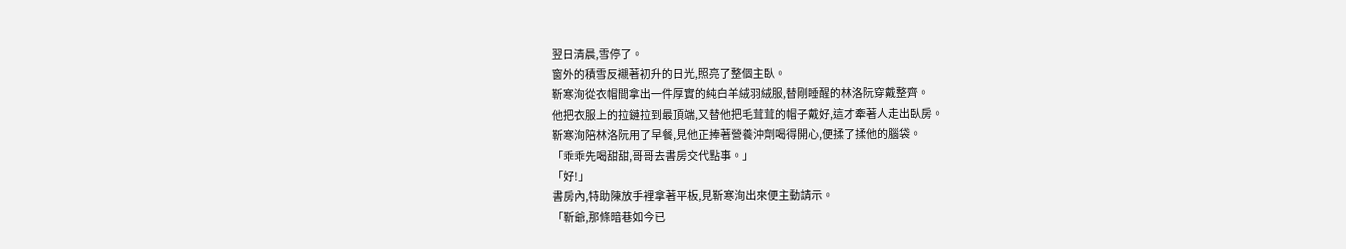翌日清晨,雪停了。
窗外的積雪反襯著初升的日光,照亮了整個主臥。
靳寒洵從衣帽間拿出一件厚實的純白羊絨羽絨服,替剛睡醒的林洛阮穿戴整齊。
他把衣服上的拉鏈拉到最頂端,又替他把毛茸茸的帽子戴好,這才牽著人走出臥房。
靳寒洵陪林洛阮用了早餐,見他正捧著營養沖劑喝得開心,便揉了揉他的腦袋。
「乖乖先喝甜甜,哥哥去書房交代點事。」
「好!」
書房內,特助陳放手裡拿著平板,見靳寒洵出來便主動請示。
「靳爺,那條暗巷如今已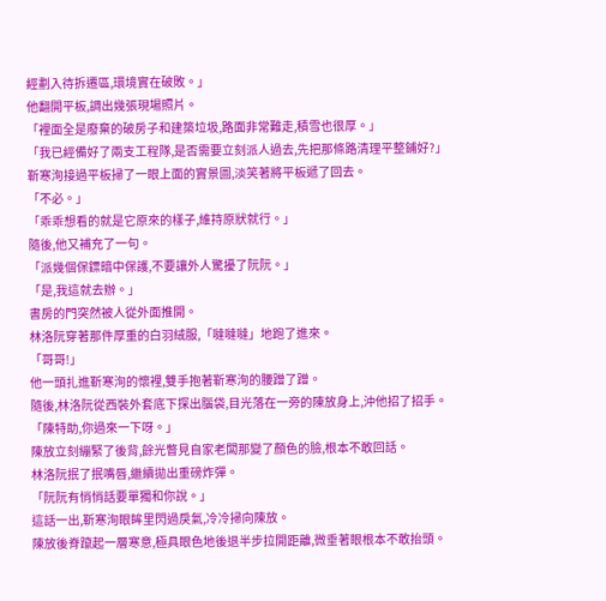經劃入待拆遷區,環境實在破敗。」
他翻開平板,調出幾張現場照片。
「裡面全是廢棄的破房子和建築垃圾,路面非常難走,積雪也很厚。」
「我已經備好了兩支工程隊,是否需要立刻派人過去,先把那條路清理平整鋪好?」
靳寒洵接過平板掃了一眼上面的實景圖,淡笑著將平板遞了回去。
「不必。」
「乖乖想看的就是它原來的樣子,維持原狀就行。」
隨後,他又補充了一句。
「派幾個保鏢暗中保護,不要讓外人驚擾了阮阮。」
「是,我這就去辦。」
書房的門突然被人從外面推開。
林洛阮穿著那件厚重的白羽絨服,「噠噠噠」地跑了進來。
「哥哥!」
他一頭扎進靳寒洵的懷裡,雙手抱著靳寒洵的腰蹭了蹭。
隨後,林洛阮從西裝外套底下探出腦袋,目光落在一旁的陳放身上,沖他招了招手。
「陳特助,你過來一下呀。」
陳放立刻繃緊了後背,餘光瞥見自家老闆那變了顏色的臉,根本不敢回話。
林洛阮抿了抿嘴唇,繼續拋出重磅炸彈。
「阮阮有悄悄話要單獨和你說。」
這話一出,靳寒洵眼眸里閃過戾氣,冷冷掃向陳放。
陳放後脊躥起一層寒意,極具眼色地後退半步拉開距離,微垂著眼根本不敢抬頭。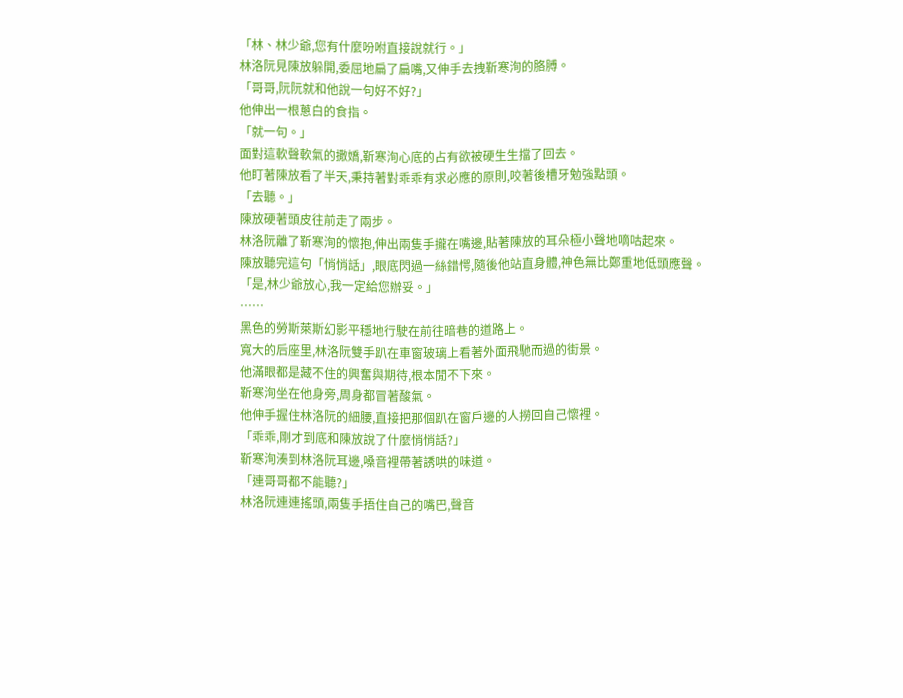「林、林少爺,您有什麼吩咐直接說就行。」
林洛阮見陳放躲開,委屈地扁了扁嘴,又伸手去拽靳寒洵的胳膊。
「哥哥,阮阮就和他說一句好不好?」
他伸出一根蔥白的食指。
「就一句。」
面對這軟聲軟氣的撒嬌,靳寒洵心底的占有欲被硬生生擋了回去。
他盯著陳放看了半天,秉持著對乖乖有求必應的原則,咬著後槽牙勉強點頭。
「去聽。」
陳放硬著頭皮往前走了兩步。
林洛阮離了靳寒洵的懷抱,伸出兩隻手攏在嘴邊,貼著陳放的耳朵極小聲地嘀咕起來。
陳放聽完這句「悄悄話」,眼底閃過一絲錯愕,隨後他站直身體,神色無比鄭重地低頭應聲。
「是,林少爺放心,我一定給您辦妥。」
……
黑色的勞斯萊斯幻影平穩地行駛在前往暗巷的道路上。
寬大的后座里,林洛阮雙手趴在車窗玻璃上看著外面飛馳而過的街景。
他滿眼都是藏不住的興奮與期待,根本閒不下來。
靳寒洵坐在他身旁,周身都冒著酸氣。
他伸手握住林洛阮的細腰,直接把那個趴在窗戶邊的人撈回自己懷裡。
「乖乖,剛才到底和陳放說了什麼悄悄話?」
靳寒洵湊到林洛阮耳邊,嗓音裡帶著誘哄的味道。
「連哥哥都不能聽?」
林洛阮連連搖頭,兩隻手捂住自己的嘴巴,聲音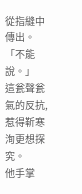從指縫中傳出。
「不能說。」
這瓮聲瓮氣的反抗,惹得靳寒洵更想探究。
他手掌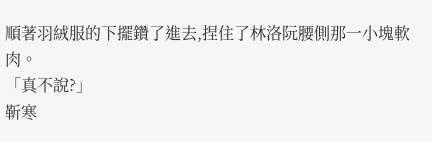順著羽絨服的下擺鑽了進去,捏住了林洛阮腰側那一小塊軟肉。
「真不說?」
靳寒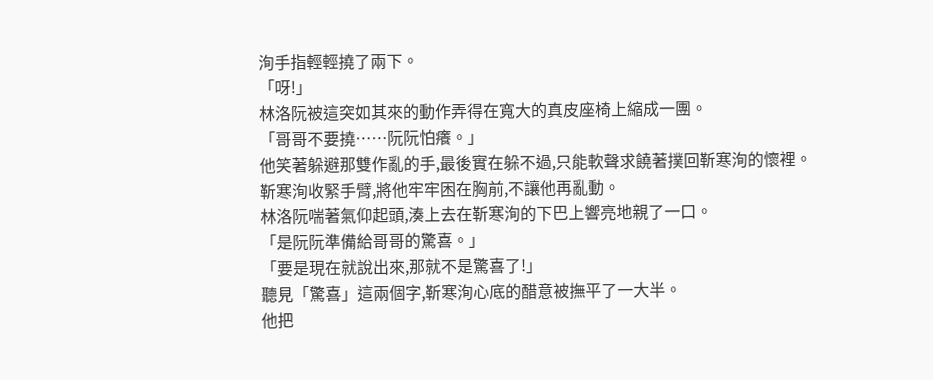洵手指輕輕撓了兩下。
「呀!」
林洛阮被這突如其來的動作弄得在寬大的真皮座椅上縮成一團。
「哥哥不要撓……阮阮怕癢。」
他笑著躲避那雙作亂的手,最後實在躲不過,只能軟聲求饒著撲回靳寒洵的懷裡。
靳寒洵收緊手臂,將他牢牢困在胸前,不讓他再亂動。
林洛阮喘著氣仰起頭,湊上去在靳寒洵的下巴上響亮地親了一口。
「是阮阮準備給哥哥的驚喜。」
「要是現在就說出來,那就不是驚喜了!」
聽見「驚喜」這兩個字,靳寒洵心底的醋意被撫平了一大半。
他把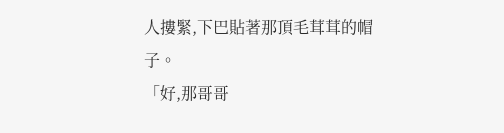人摟緊,下巴貼著那頂毛茸茸的帽子。
「好,那哥哥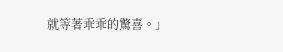就等著乖乖的驚喜。」